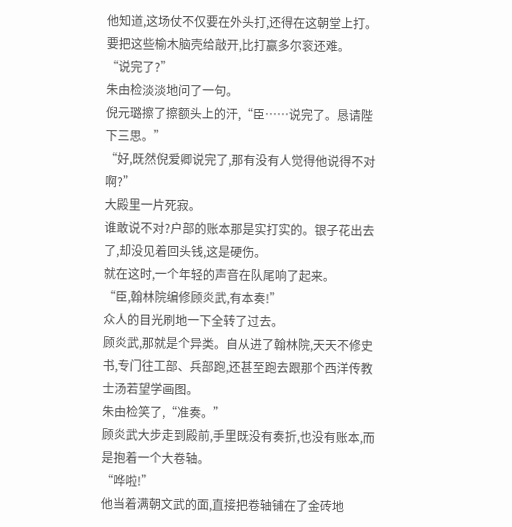他知道,这场仗不仅要在外头打,还得在这朝堂上打。要把这些榆木脑壳给敲开,比打赢多尔衮还难。
“说完了?”
朱由检淡淡地问了一句。
倪元璐擦了擦额头上的汗,“臣……说完了。恳请陛下三思。”
“好,既然倪爱卿说完了,那有没有人觉得他说得不对啊?”
大殿里一片死寂。
谁敢说不对?户部的账本那是实打实的。银子花出去了,却没见着回头钱,这是硬伤。
就在这时,一个年轻的声音在队尾响了起来。
“臣,翰林院编修顾炎武,有本奏!”
众人的目光刷地一下全转了过去。
顾炎武,那就是个异类。自从进了翰林院,天天不修史书,专门往工部、兵部跑,还甚至跑去跟那个西洋传教士汤若望学画图。
朱由检笑了,“准奏。”
顾炎武大步走到殿前,手里既没有奏折,也没有账本,而是抱着一个大卷轴。
“哗啦!”
他当着满朝文武的面,直接把卷轴铺在了金砖地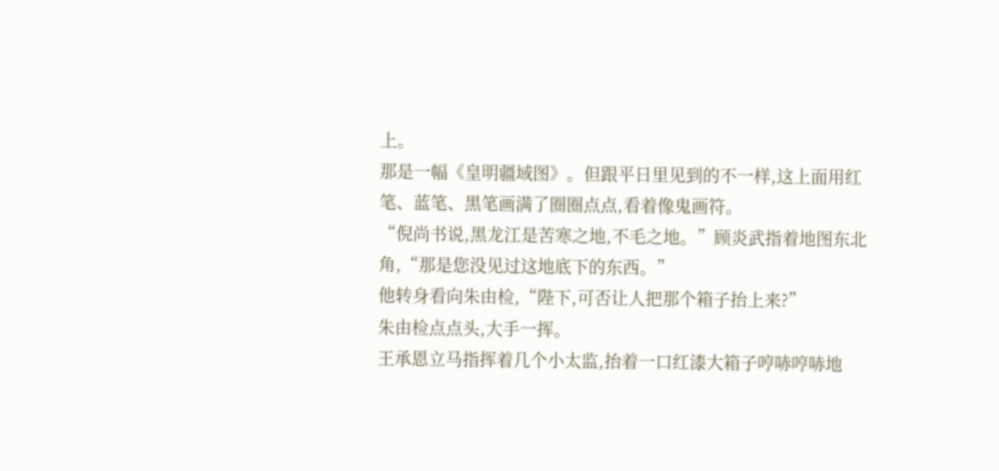上。
那是一幅《皇明疆域图》。但跟平日里见到的不一样,这上面用红笔、蓝笔、黑笔画满了圈圈点点,看着像鬼画符。
“倪尚书说,黑龙江是苦寒之地,不毛之地。”顾炎武指着地图东北角,“那是您没见过这地底下的东西。”
他转身看向朱由检,“陛下,可否让人把那个箱子抬上来?”
朱由检点点头,大手一挥。
王承恩立马指挥着几个小太监,抬着一口红漆大箱子哼哧哼哧地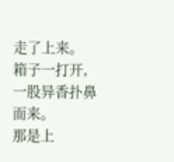走了上来。
箱子一打开,一股异香扑鼻而来。
那是上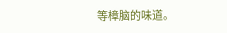等樟脑的味道。